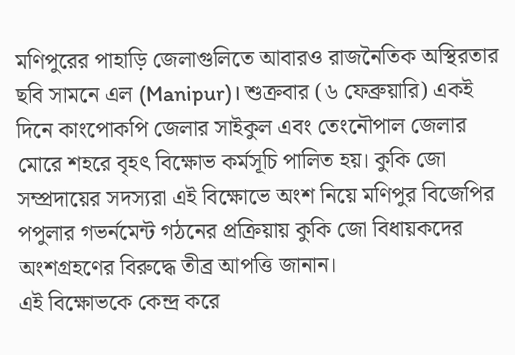মণিপুরের পাহাড়ি জেলাগুলিতে আবারও রাজনৈতিক অস্থিরতার ছবি সামনে এল (Manipur)। শুক্রবার (৬ ফেব্রুয়ারি) একই দিনে কাংপোকপি জেলার সাইকুল এবং তেংনৌপাল জেলার মোরে শহরে বৃহৎ বিক্ষোভ কর্মসূচি পালিত হয়। কুকি জো সম্প্রদায়ের সদস্যরা এই বিক্ষোভে অংশ নিয়ে মণিপুর বিজেপির পপুলার গভর্নমেন্ট গঠনের প্রক্রিয়ায় কুকি জো বিধায়কদের অংশগ্রহণের বিরুদ্ধে তীব্র আপত্তি জানান।
এই বিক্ষোভকে কেন্দ্র করে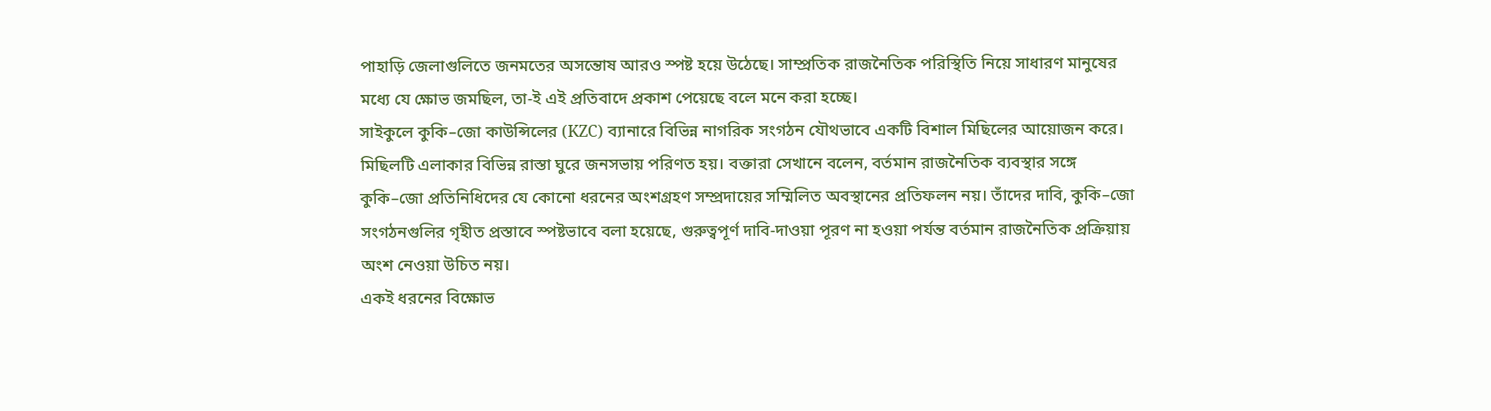পাহাড়ি জেলাগুলিতে জনমতের অসন্তোষ আরও স্পষ্ট হয়ে উঠেছে। সাম্প্রতিক রাজনৈতিক পরিস্থিতি নিয়ে সাধারণ মানুষের মধ্যে যে ক্ষোভ জমছিল, তা-ই এই প্রতিবাদে প্রকাশ পেয়েছে বলে মনে করা হচ্ছে।
সাইকুলে কুকি–জো কাউন্সিলের (KZC) ব্যানারে বিভিন্ন নাগরিক সংগঠন যৌথভাবে একটি বিশাল মিছিলের আয়োজন করে। মিছিলটি এলাকার বিভিন্ন রাস্তা ঘুরে জনসভায় পরিণত হয়। বক্তারা সেখানে বলেন, বর্তমান রাজনৈতিক ব্যবস্থার সঙ্গে কুকি–জো প্রতিনিধিদের যে কোনো ধরনের অংশগ্রহণ সম্প্রদায়ের সম্মিলিত অবস্থানের প্রতিফলন নয়। তাঁদের দাবি, কুকি–জো সংগঠনগুলির গৃহীত প্রস্তাবে স্পষ্টভাবে বলা হয়েছে, গুরুত্বপূর্ণ দাবি-দাওয়া পূরণ না হওয়া পর্যন্ত বর্তমান রাজনৈতিক প্রক্রিয়ায় অংশ নেওয়া উচিত নয়।
একই ধরনের বিক্ষোভ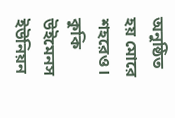অনুষ্ঠিত হয় মোরে শহরেও। কুকি উইমেনস ইউনিয়ন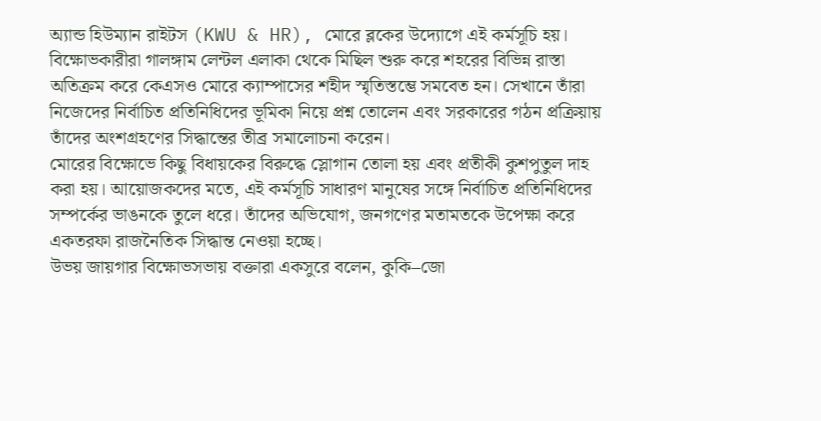অ্যান্ড হিউম্যান রাইটস (KWU & HR), মোরে ব্লকের উদ্যোগে এই কর্মসূচি হয়। বিক্ষোভকারীরা গালঙ্গাম লেন্টল এলাকা থেকে মিছিল শুরু করে শহরের বিভিন্ন রাস্তা অতিক্রম করে কেএসও মোরে ক্যাম্পাসের শহীদ স্মৃতিস্তম্ভে সমবেত হন। সেখানে তাঁরা নিজেদের নির্বাচিত প্রতিনিধিদের ভূমিকা নিয়ে প্রশ্ন তোলেন এবং সরকারের গঠন প্রক্রিয়ায় তাঁদের অংশগ্রহণের সিদ্ধান্তের তীব্র সমালোচনা করেন।
মোরের বিক্ষোভে কিছু বিধায়কের বিরুদ্ধে স্লোগান তোলা হয় এবং প্রতীকী কুশপুতুল দাহ করা হয়। আয়োজকদের মতে, এই কর্মসূচি সাধারণ মানুষের সঙ্গে নির্বাচিত প্রতিনিধিদের সম্পর্কের ভাঙনকে তুলে ধরে। তাঁদের অভিযোগ, জনগণের মতামতকে উপেক্ষা করে একতরফা রাজনৈতিক সিদ্ধান্ত নেওয়া হচ্ছে।
উভয় জায়গার বিক্ষোভসভায় বক্তারা একসুরে বলেন, কুকি–জো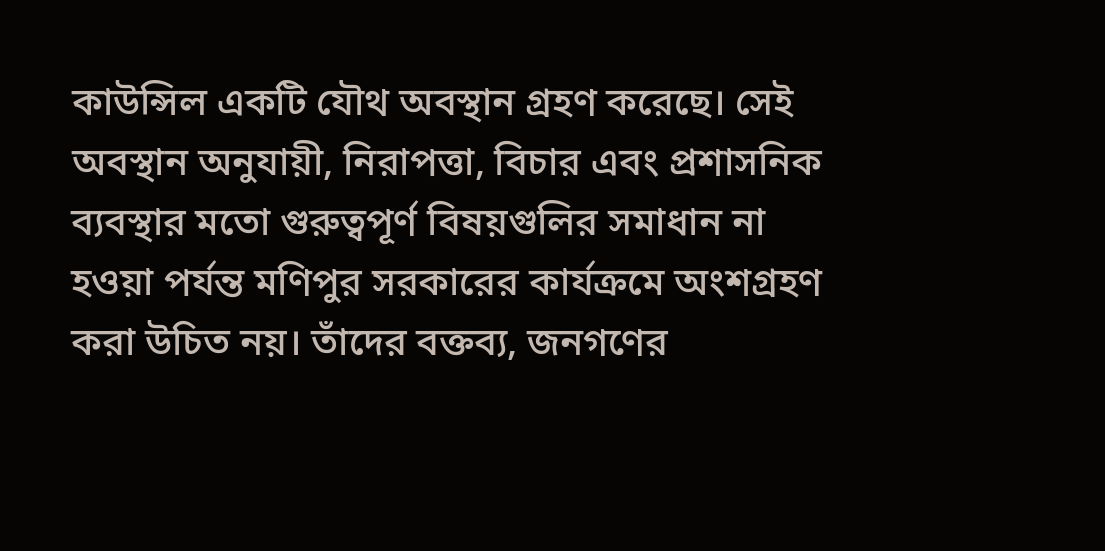কাউন্সিল একটি যৌথ অবস্থান গ্রহণ করেছে। সেই অবস্থান অনুযায়ী, নিরাপত্তা, বিচার এবং প্রশাসনিক ব্যবস্থার মতো গুরুত্বপূর্ণ বিষয়গুলির সমাধান না হওয়া পর্যন্ত মণিপুর সরকারের কার্যক্রমে অংশগ্রহণ করা উচিত নয়। তাঁদের বক্তব্য, জনগণের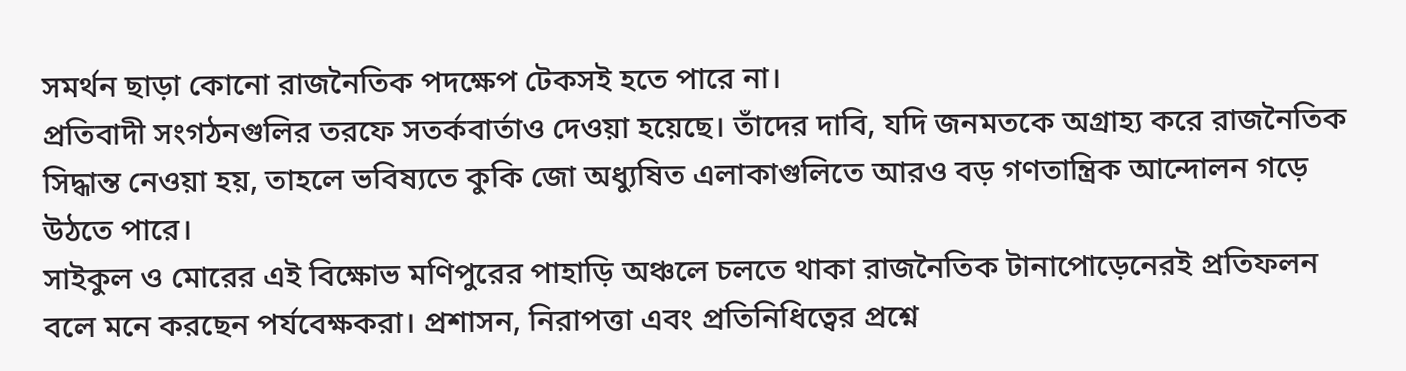সমর্থন ছাড়া কোনো রাজনৈতিক পদক্ষেপ টেকসই হতে পারে না।
প্রতিবাদী সংগঠনগুলির তরফে সতর্কবার্তাও দেওয়া হয়েছে। তাঁদের দাবি, যদি জনমতকে অগ্রাহ্য করে রাজনৈতিক সিদ্ধান্ত নেওয়া হয়, তাহলে ভবিষ্যতে কুকি জো অধ্যুষিত এলাকাগুলিতে আরও বড় গণতান্ত্রিক আন্দোলন গড়ে উঠতে পারে।
সাইকুল ও মোরের এই বিক্ষোভ মণিপুরের পাহাড়ি অঞ্চলে চলতে থাকা রাজনৈতিক টানাপোড়েনেরই প্রতিফলন বলে মনে করছেন পর্যবেক্ষকরা। প্রশাসন, নিরাপত্তা এবং প্রতিনিধিত্বের প্রশ্নে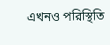এখনও পরিস্থিতি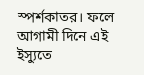স্পর্শকাতর। ফলে আগামী দিনে এই ইস্যুতে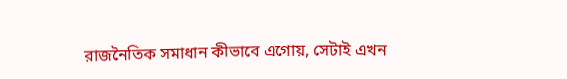রাজনৈতিক সমাধান কীভাবে এগোয়, সেটাই এখন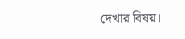দেখার বিষয়।